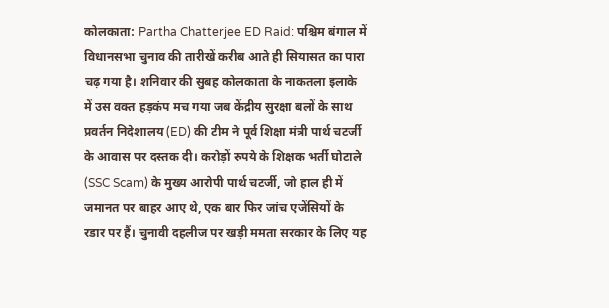कोलकाता: Partha Chatterjee ED Raid: पश्चिम बंगाल में विधानसभा चुनाव की तारीखें करीब आते ही सियासत का पारा चढ़ गया है। शनिवार की सुबह कोलकाता के नाकतला इलाके में उस वक्त हड़कंप मच गया जब केंद्रीय सुरक्षा बलों के साथ प्रवर्तन निदेशालय (ED) की टीम ने पूर्व शिक्षा मंत्री पार्थ चटर्जी के आवास पर दस्तक दी। करोड़ों रुपये के शिक्षक भर्ती घोटाले (SSC Scam) के मुख्य आरोपी पार्थ चटर्जी, जो हाल ही में जमानत पर बाहर आए थे, एक बार फिर जांच एजेंसियों के रडार पर हैं। चुनावी दहलीज पर खड़ी ममता सरकार के लिए यह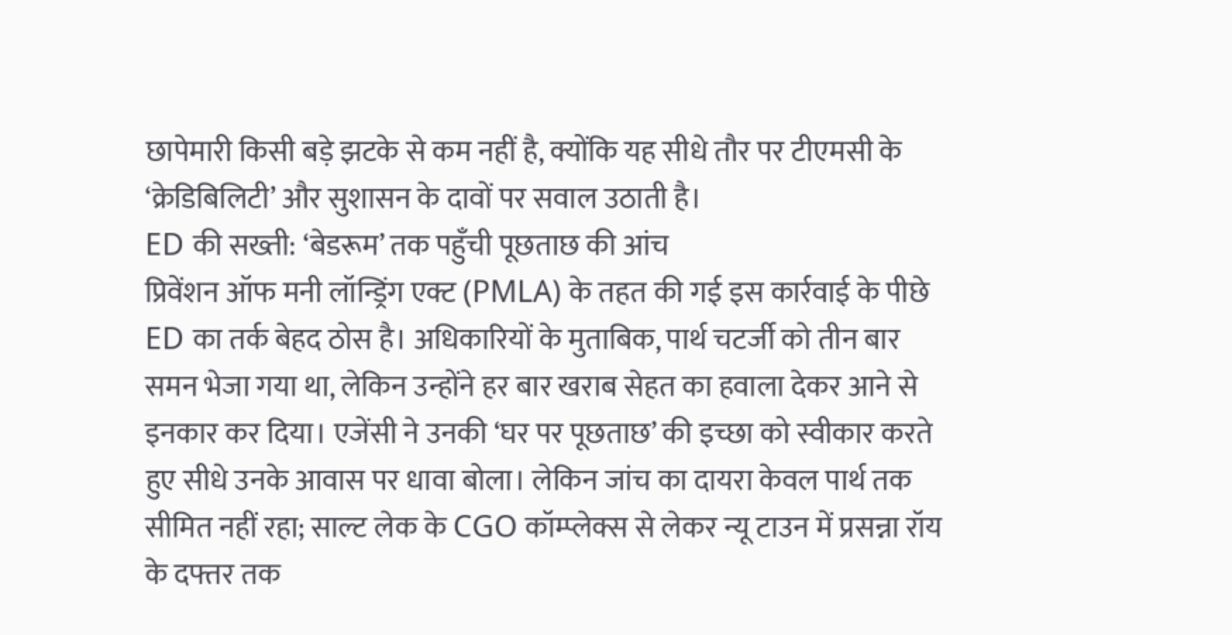छापेमारी किसी बड़े झटके से कम नहीं है, क्योंकि यह सीधे तौर पर टीएमसी के ‘क्रेडिबिलिटी’ और सुशासन के दावों पर सवाल उठाती है।
ED की सख्ती: ‘बेडरूम’ तक पहुँची पूछताछ की आंच
प्रिवेंशन ऑफ मनी लॉन्ड्रिंग एक्ट (PMLA) के तहत की गई इस कार्रवाई के पीछे ED का तर्क बेहद ठोस है। अधिकारियों के मुताबिक, पार्थ चटर्जी को तीन बार समन भेजा गया था, लेकिन उन्होंने हर बार खराब सेहत का हवाला देकर आने से इनकार कर दिया। एजेंसी ने उनकी ‘घर पर पूछताछ’ की इच्छा को स्वीकार करते हुए सीधे उनके आवास पर धावा बोला। लेकिन जांच का दायरा केवल पार्थ तक सीमित नहीं रहा; साल्ट लेक के CGO कॉम्प्लेक्स से लेकर न्यू टाउन में प्रसन्ना रॉय के दफ्तर तक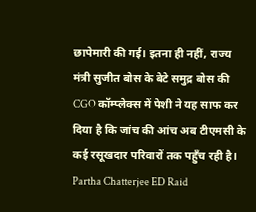छापेमारी की गई। इतना ही नहीं, राज्य मंत्री सुजीत बोस के बेटे समुद्र बोस की CGO कॉम्प्लेक्स में पेशी ने यह साफ कर दिया है कि जांच की आंच अब टीएमसी के कई रसूखदार परिवारों तक पहुँच रही है। Partha Chatterjee ED Raid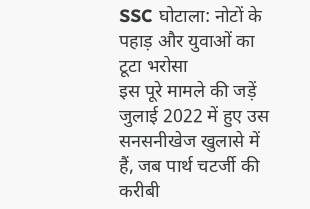SSC घोटाला: नोटों के पहाड़ और युवाओं का टूटा भरोसा
इस पूरे मामले की जड़ें जुलाई 2022 में हुए उस सनसनीखेज खुलासे में हैं, जब पार्थ चटर्जी की करीबी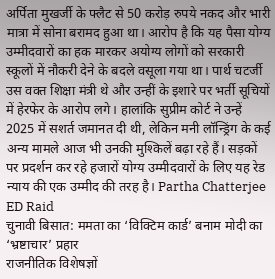अर्पिता मुखर्जी के फ्लैट से 50 करोड़ रुपये नकद और भारी मात्रा में सोना बरामद हुआ था। आरोप है कि यह पैसा योग्य उम्मीदवारों का हक मारकर अयोग्य लोगों को सरकारी स्कूलों में नौकरी देने के बदले वसूला गया था। पार्थ चटर्जी उस वक्त शिक्षा मंत्री थे और उन्हीं के इशारे पर भर्ती सूचियों में हेरफेर के आरोप लगे। हालांकि सुप्रीम कोर्ट ने उन्हें 2025 में सशर्त जमानत दी थी, लेकिन मनी लॉन्ड्रिंग के कई अन्य मामले आज भी उनकी मुश्किलें बढ़ा रहे हैं। सड़कों पर प्रदर्शन कर रहे हजारों योग्य उम्मीदवारों के लिए यह रेड न्याय की एक उम्मीद की तरह है। Partha Chatterjee ED Raid
चुनावी बिसात: ममता का ‘विक्टिम कार्ड’ बनाम मोदी का ‘भ्रष्टाचार’ प्रहार
राजनीतिक विशेषज्ञों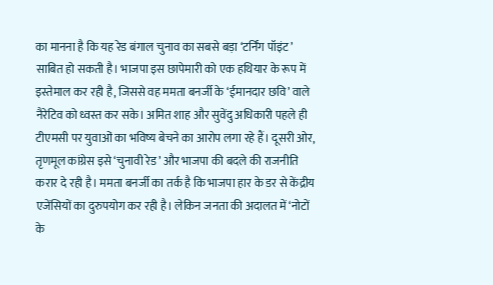का मानना है कि यह रेड बंगाल चुनाव का सबसे बड़ा ‘टर्निंग पॉइंट’ साबित हो सकती है। भाजपा इस छापेमारी को एक हथियार के रूप में इस्तेमाल कर रही है, जिससे वह ममता बनर्जी के ‘ईमानदार छवि’ वाले नैरेटिव को ध्वस्त कर सके। अमित शाह और सुवेंदु अधिकारी पहले ही टीएमसी पर युवाओं का भविष्य बेचने का आरोप लगा रहे हैं। दूसरी ओर, तृणमूल कांग्रेस इसे ‘चुनावी रेड’ और भाजपा की बदले की राजनीति करार दे रही है। ममता बनर्जी का तर्क है कि भाजपा हार के डर से केंद्रीय एजेंसियों का दुरुपयोग कर रही है। लेकिन जनता की अदालत में ‘नोटों के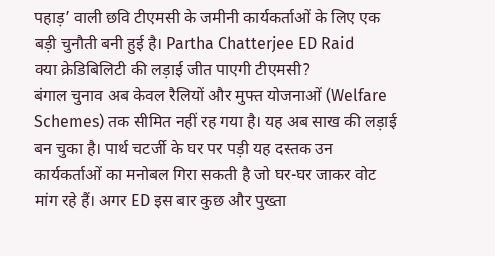पहाड़’ वाली छवि टीएमसी के जमीनी कार्यकर्ताओं के लिए एक बड़ी चुनौती बनी हुई है। Partha Chatterjee ED Raid
क्या क्रेडिबिलिटी की लड़ाई जीत पाएगी टीएमसी?
बंगाल चुनाव अब केवल रैलियों और मुफ्त योजनाओं (Welfare Schemes) तक सीमित नहीं रह गया है। यह अब साख की लड़ाई बन चुका है। पार्थ चटर्जी के घर पर पड़ी यह दस्तक उन कार्यकर्ताओं का मनोबल गिरा सकती है जो घर-घर जाकर वोट मांग रहे हैं। अगर ED इस बार कुछ और पुख्ता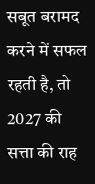सबूत बरामद करने में सफल रहती है, तो 2027 की सत्ता की राह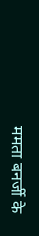ममता बनर्जी के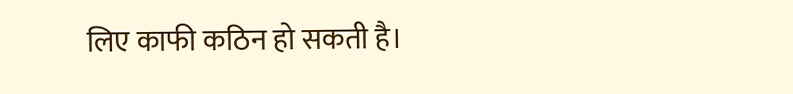लिए काफी कठिन हो सकती है।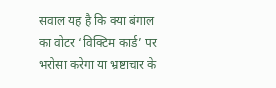सवाल यह है कि क्या बंगाल का वोटर ‘विक्टिम कार्ड’ पर भरोसा करेगा या भ्रष्टाचार के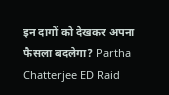इन दागों को देखकर अपना फैसला बदलेगा? Partha Chatterjee ED Raid